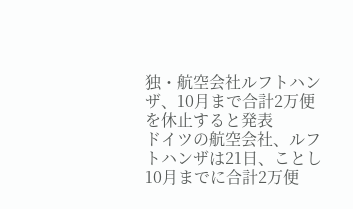独・航空会社ルフトハンザ、10月まで合計2万便を休止すると発表
ドイツの航空会社、ルフトハンザは21日、ことし10月までに合計2万便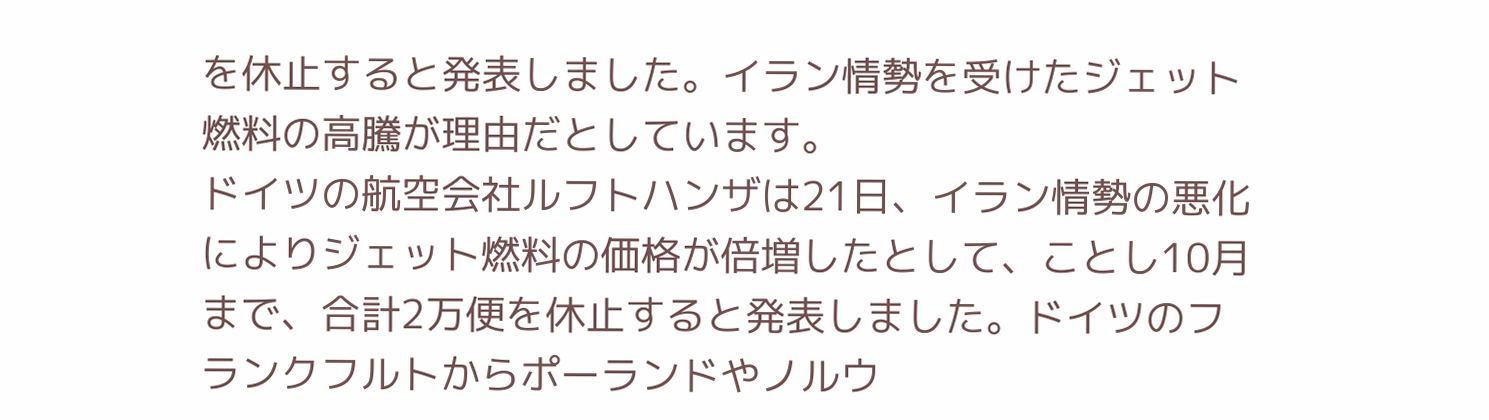を休止すると発表しました。イラン情勢を受けたジェット燃料の高騰が理由だとしています。
ドイツの航空会社ルフトハンザは21日、イラン情勢の悪化によりジェット燃料の価格が倍増したとして、ことし10月まで、合計2万便を休止すると発表しました。ドイツのフランクフルトからポーランドやノルウ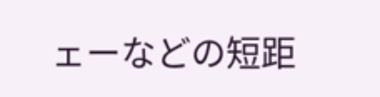ェーなどの短距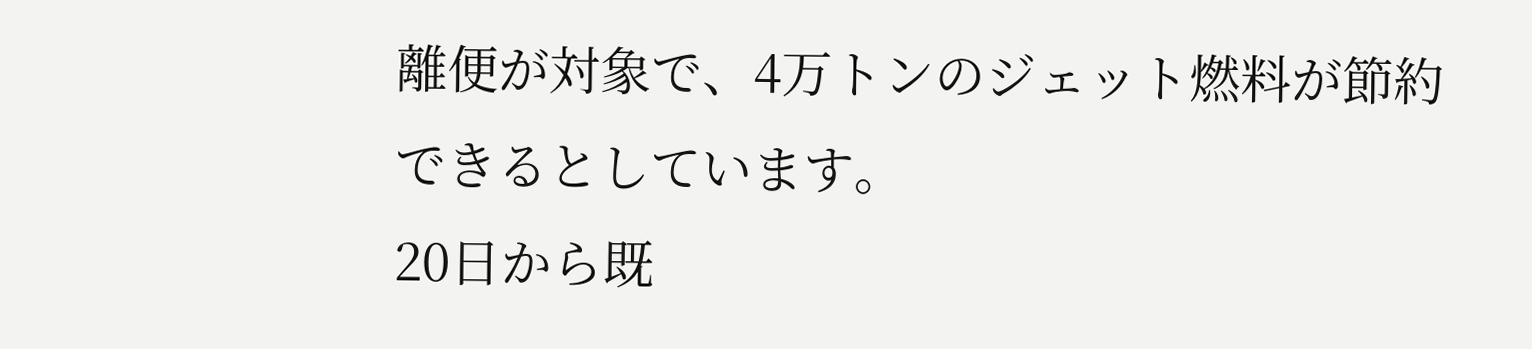離便が対象で、4万トンのジェット燃料が節約できるとしています。
20日から既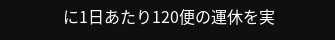に1日あたり120便の運休を実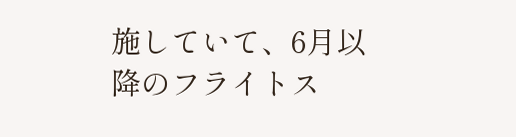施していて、6月以降のフライトス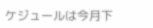ケジュールは今月下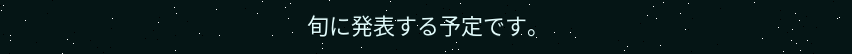旬に発表する予定です。